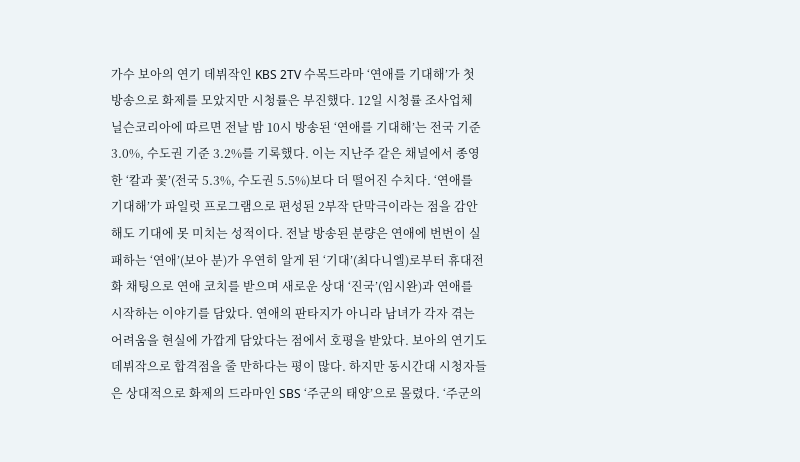가수 보아의 연기 데뷔작인 KBS 2TV 수목드라마 ‘연애를 기대해’가 첫 방송으로 화제를 모았지만 시청률은 부진했다. 12일 시청률 조사업체 닐슨코리아에 따르면 전날 밤 10시 방송된 ‘연애를 기대해’는 전국 기준 3.0%, 수도권 기준 3.2%를 기록했다. 이는 지난주 같은 채널에서 종영한 ‘칼과 꽃’(전국 5.3%, 수도권 5.5%)보다 더 떨어진 수치다. ‘연애를 기대해’가 파일럿 프로그램으로 편성된 2부작 단막극이라는 점을 감안해도 기대에 못 미치는 성적이다. 전날 방송된 분량은 연애에 번번이 실패하는 ‘연애’(보아 분)가 우연히 알게 된 ‘기대’(최다니엘)로부터 휴대전화 채팅으로 연애 코치를 받으며 새로운 상대 ‘진국’(임시완)과 연애를 시작하는 이야기를 담았다. 연애의 판타지가 아니라 남녀가 각자 겪는 어려움을 현실에 가깝게 담았다는 점에서 호평을 받았다. 보아의 연기도 데뷔작으로 합격점을 줄 만하다는 평이 많다. 하지만 동시간대 시청자들은 상대적으로 화제의 드라마인 SBS ‘주군의 태양’으로 몰렸다. ‘주군의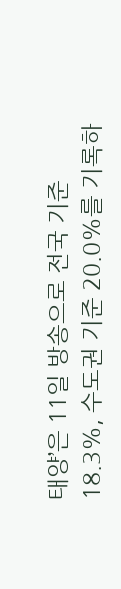태양’은 11일 방송으로 전국 기준 18.3%, 수도권 기준 20.0%를 기록하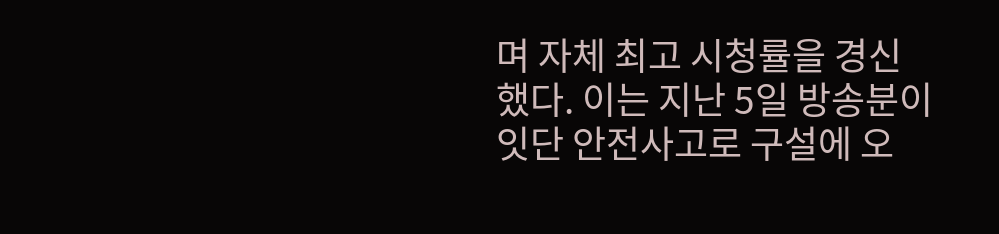며 자체 최고 시청률을 경신했다. 이는 지난 5일 방송분이
잇단 안전사고로 구설에 오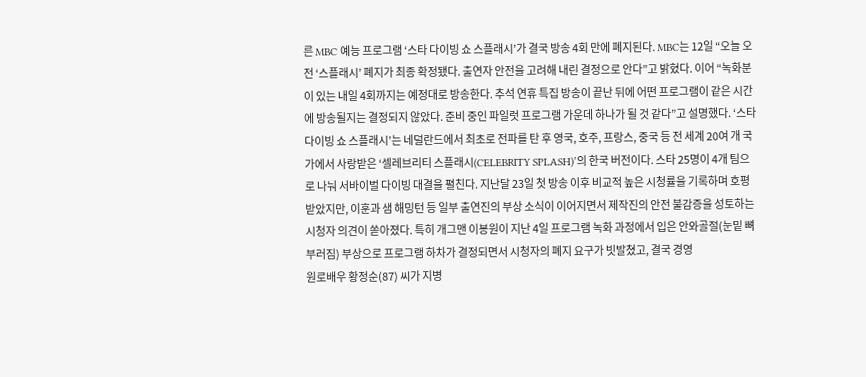른 MBC 예능 프로그램 ‘스타 다이빙 쇼 스플래시’가 결국 방송 4회 만에 폐지된다. MBC는 12일 “오늘 오전 ‘스플래시’ 폐지가 최종 확정됐다. 출연자 안전을 고려해 내린 결정으로 안다”고 밝혔다. 이어 “녹화분이 있는 내일 4회까지는 예정대로 방송한다. 추석 연휴 특집 방송이 끝난 뒤에 어떤 프로그램이 같은 시간에 방송될지는 결정되지 않았다. 준비 중인 파일럿 프로그램 가운데 하나가 될 것 같다”고 설명했다. ‘스타 다이빙 쇼 스플래시’는 네덜란드에서 최초로 전파를 탄 후 영국, 호주, 프랑스, 중국 등 전 세계 20여 개 국가에서 사랑받은 ‘셀레브리티 스플래시(CELEBRITY SPLASH)’의 한국 버전이다. 스타 25명이 4개 팀으로 나눠 서바이벌 다이빙 대결을 펼친다. 지난달 23일 첫 방송 이후 비교적 높은 시청률을 기록하며 호평받았지만, 이훈과 샘 해밍턴 등 일부 출연진의 부상 소식이 이어지면서 제작진의 안전 불감증을 성토하는 시청자 의견이 쏟아졌다. 특히 개그맨 이봉원이 지난 4일 프로그램 녹화 과정에서 입은 안와골절(눈밑 뼈 부러짐) 부상으로 프로그램 하차가 결정되면서 시청자의 폐지 요구가 빗발쳤고, 결국 경영
원로배우 황정순(87) 씨가 지병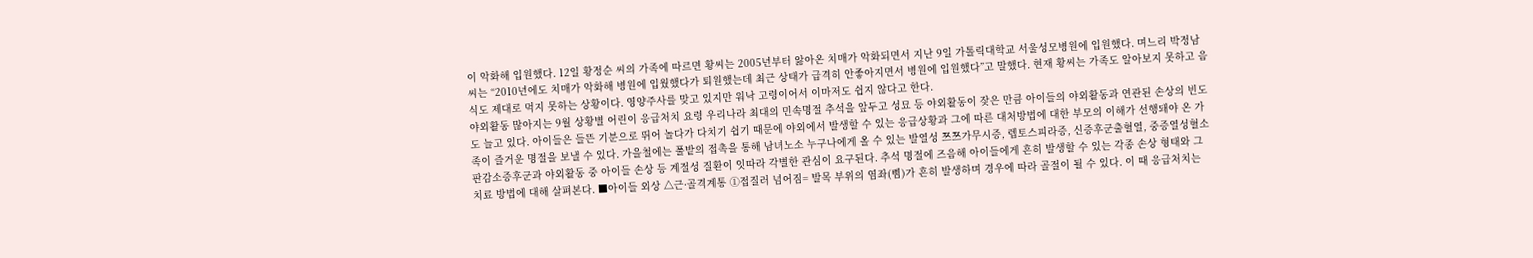이 악화해 입원했다. 12일 황정순 씨의 가족에 따르면 황씨는 2005년부터 앓아온 치매가 악화되면서 지난 9일 가톨릭대학교 서울성모병원에 입원했다. 며느리 박정남 씨는 “2010년에도 치매가 악화해 병원에 입웠했다가 퇴원했는데 최근 상태가 급격히 안좋아지면서 병원에 입원했다”고 말했다. 현재 황씨는 가족도 알아보지 못하고 음식도 제대로 먹지 못하는 상황이다. 영양주사를 맞고 있지만 워낙 고령이어서 이마저도 쉽지 않다고 한다.
야외활동 많아지는 9월 상황별 어린이 응급처치 요령 우리나라 최대의 민속명절 추석을 앞두고 성묘 등 야외활동이 잦은 만큼 아이들의 야외활동과 연관된 손상의 빈도도 늘고 있다. 아이들은 들뜬 기분으로 뛰어 놀다가 다치기 쉽기 때문에 야외에서 발생할 수 있는 응급상황과 그에 따른 대처방법에 대한 부모의 이해가 선행돼야 온 가족이 즐거운 명절을 보낼 수 있다. 가을철에는 풀밭의 접촉을 통해 남녀노소 누구나에게 올 수 있는 발열성 쯔쯔가무시증, 렙토스피라증, 신증후군출혈열, 중증열성혈소판감소증후군과 야외활동 중 아이들 손상 등 계절성 질환이 잇따라 각별한 관심이 요구된다. 추석 명절에 즈음해 아이들에게 흔히 발생할 수 있는 각종 손상 형태와 그 치료 방법에 대해 살펴본다. ■아이들 외상 △근·골격계통 ①접질러 넘어짐= 발목 부위의 염좌(삠)가 흔히 발생하며 경우에 따라 골절이 될 수 있다. 이 때 응급처치는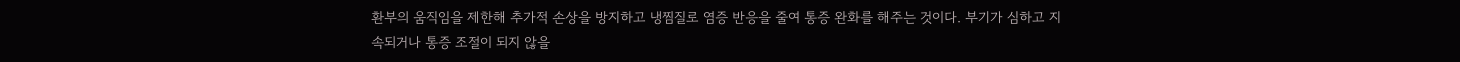환부의 움직임을 제한해 추가적 손상을 방지하고 냉찜질로 염증 반응을 줄여 통증 완화를 해주는 것이다. 부기가 심하고 지속되거나 통증 조절이 되지 않을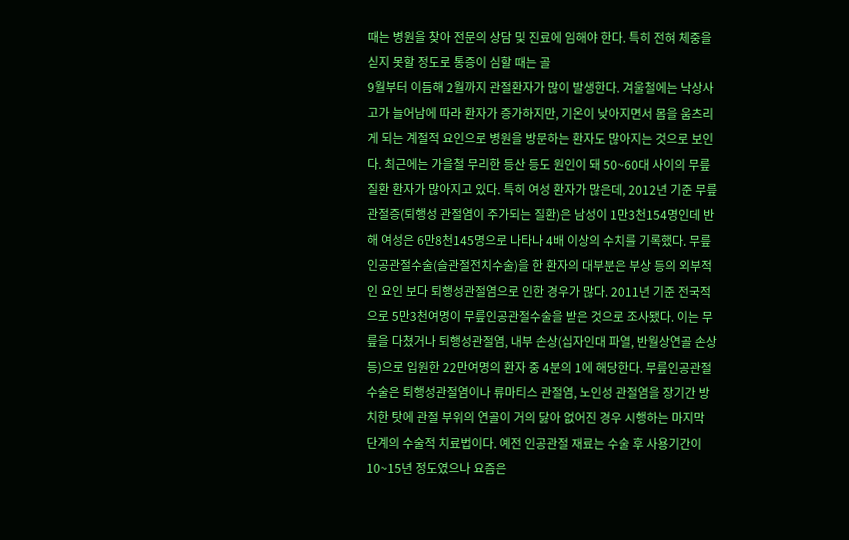때는 병원을 찾아 전문의 상담 및 진료에 임해야 한다. 특히 전혀 체중을 싣지 못할 정도로 통증이 심할 때는 골
9월부터 이듬해 2월까지 관절환자가 많이 발생한다. 겨울철에는 낙상사고가 늘어남에 따라 환자가 증가하지만, 기온이 낮아지면서 몸을 움츠리게 되는 계절적 요인으로 병원을 방문하는 환자도 많아지는 것으로 보인다. 최근에는 가을철 무리한 등산 등도 원인이 돼 50~60대 사이의 무릎질환 환자가 많아지고 있다. 특히 여성 환자가 많은데, 2012년 기준 무릎관절증(퇴행성 관절염이 주가되는 질환)은 남성이 1만3천154명인데 반해 여성은 6만8천145명으로 나타나 4배 이상의 수치를 기록했다. 무릎인공관절수술(슬관절전치수술)을 한 환자의 대부분은 부상 등의 외부적인 요인 보다 퇴행성관절염으로 인한 경우가 많다. 2011년 기준 전국적으로 5만3천여명이 무릎인공관절수술을 받은 것으로 조사됐다. 이는 무릎을 다쳤거나 퇴행성관절염, 내부 손상(십자인대 파열, 반월상연골 손상등)으로 입원한 22만여명의 환자 중 4분의 1에 해당한다. 무릎인공관절수술은 퇴행성관절염이나 류마티스 관절염, 노인성 관절염을 장기간 방치한 탓에 관절 부위의 연골이 거의 닳아 없어진 경우 시행하는 마지막 단계의 수술적 치료법이다. 예전 인공관절 재료는 수술 후 사용기간이 10~15년 정도였으나 요즘은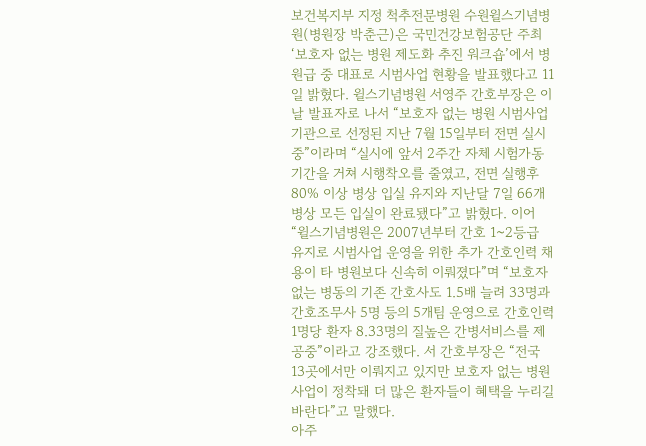보건복지부 지정 척추전문병원 수원윌스기념병원(병원장 박춘근)은 국민건강보험공단 주최 ‘보호자 없는 병원 제도화 추진 워크숍’에서 병원급 중 대표로 시범사업 현황을 발표했다고 11일 밝혔다. 윌스기념병원 서영주 간호부장은 이날 발표자로 나서 “보호자 없는 병원 시범사업 기관으로 선정된 지난 7월 15일부터 전면 실시 중”이라며 “실시에 앞서 2주간 자체 시험가동 기간을 거쳐 시행착오를 줄였고, 전면 실행후 80% 이상 병상 입실 유지와 지난달 7일 66개 병상 모든 입실이 완료됐다”고 밝혔다. 이어 “윌스기념병원은 2007년부터 간호 1~2등급 유지로 시범사업 운영을 위한 추가 간호인력 채용이 타 병원보다 신속히 이뤄졌다”며 “보호자 없는 병동의 기존 간호사도 1.5배 늘려 33명과 간호조무사 5명 등의 5개팀 운영으로 간호인력 1명당 환자 8.33명의 질높은 간병서비스를 제공중”이라고 강조했다. 서 간호부장은 “전국 13곳에서만 이뤄지고 있지만 보호자 없는 병원 사업이 정착돼 더 많은 환자들이 혜택을 누리길 바란다”고 말했다.
아주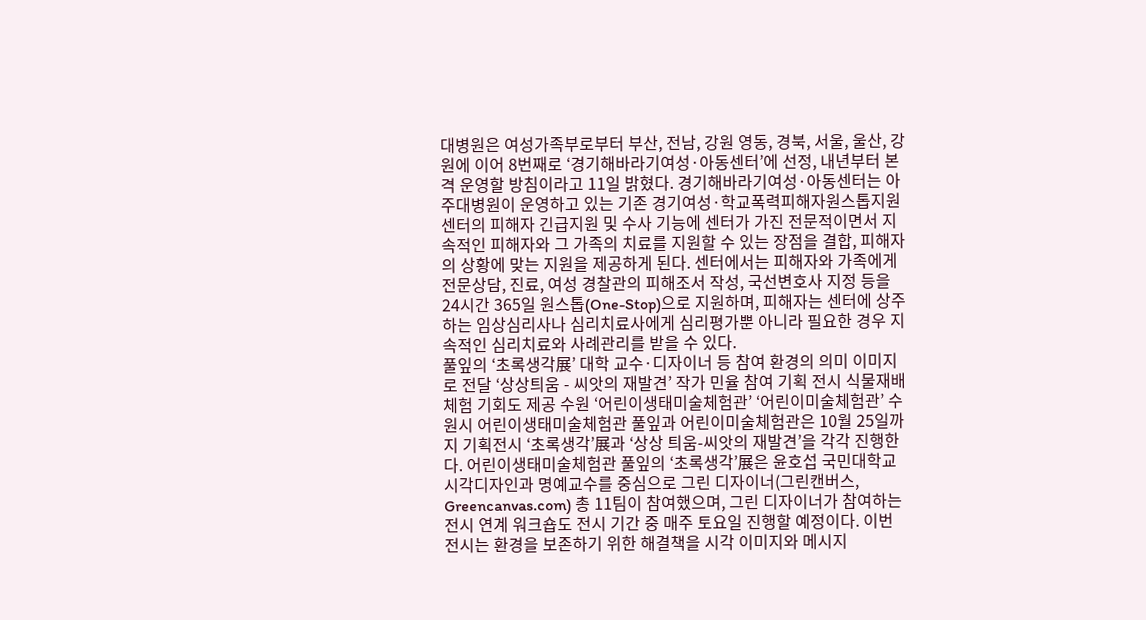대병원은 여성가족부로부터 부산, 전남, 강원 영동, 경북, 서울, 울산, 강원에 이어 8번째로 ‘경기해바라기여성·아동센터’에 선정, 내년부터 본격 운영할 방침이라고 11일 밝혔다. 경기해바라기여성·아동센터는 아주대병원이 운영하고 있는 기존 경기여성·학교폭력피해자원스톱지원센터의 피해자 긴급지원 및 수사 기능에 센터가 가진 전문적이면서 지속적인 피해자와 그 가족의 치료를 지원할 수 있는 장점을 결합, 피해자의 상황에 맞는 지원을 제공하게 된다. 센터에서는 피해자와 가족에게 전문상담, 진료, 여성 경찰관의 피해조서 작성, 국선변호사 지정 등을 24시간 365일 원스톱(One-Stop)으로 지원하며, 피해자는 센터에 상주하는 임상심리사나 심리치료사에게 심리평가뿐 아니라 필요한 경우 지속적인 심리치료와 사례관리를 받을 수 있다.
풀잎의 ‘초록생각展’ 대학 교수·디자이너 등 참여 환경의 의미 이미지로 전달 ‘상상틔움 - 씨앗의 재발견’ 작가 민율 참여 기획 전시 식물재배 체험 기회도 제공 수원 ‘어린이생태미술체험관’ ‘어린이미술체험관’ 수원시 어린이생태미술체험관 풀잎과 어린이미술체험관은 10월 25일까지 기획전시 ‘초록생각’展과 ‘상상 틔움-씨앗의 재발견’을 각각 진행한다. 어린이생태미술체험관 풀잎의 ‘초록생각’展은 윤호섭 국민대학교 시각디자인과 명예교수를 중심으로 그린 디자이너(그린캔버스, Greencanvas.com) 총 11팀이 참여했으며, 그린 디자이너가 참여하는 전시 연계 워크숍도 전시 기간 중 매주 토요일 진행할 예정이다. 이번 전시는 환경을 보존하기 위한 해결책을 시각 이미지와 메시지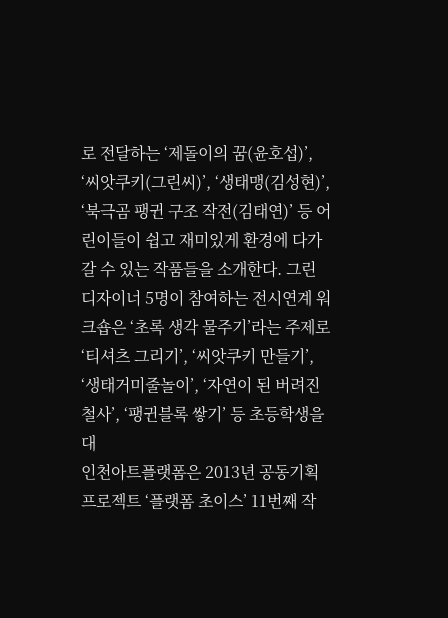로 전달하는 ‘제돌이의 꿈(윤호섭)’, ‘씨앗쿠키(그린씨)’, ‘생태맹(김성현)’, ‘북극곰 팽귄 구조 작전(김태연)’ 등 어린이들이 쉽고 재미있게 환경에 다가갈 수 있는 작품들을 소개한다. 그린 디자이너 5명이 참여하는 전시연계 워크숍은 ‘초록 생각 물주기’라는 주제로 ‘티셔츠 그리기’, ‘씨앗쿠키 만들기’, ‘생태거미줄놀이’, ‘자연이 된 버려진 철사’, ‘팽귄블록 쌓기’ 등 초등학생을 대
인천아트플랫폼은 2013년 공동기획 프로젝트 ‘플랫폼 초이스’ 11번째 작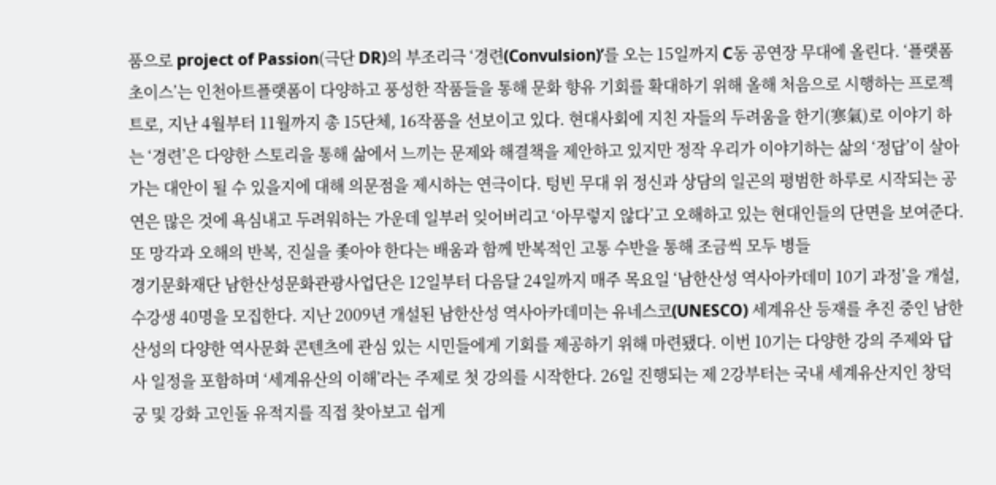품으로 project of Passion(극단 DR)의 부조리극 ‘경련(Convulsion)’를 오는 15일까지 C동 공연장 무대에 올린다. ‘플랫폼 초이스’는 인천아트플랫폼이 다양하고 풍성한 작품들을 통해 문화 향유 기회를 확대하기 위해 올해 처음으로 시행하는 프로젝트로, 지난 4월부터 11월까지 총 15단체, 16작품을 선보이고 있다. 현대사회에 지친 자들의 두려움을 한기(寒氣)로 이야기 하는 ‘경련’은 다양한 스토리을 통해 삶에서 느끼는 문제와 해결책을 제안하고 있지만 정작 우리가 이야기하는 삶의 ‘정답’이 살아가는 대안이 될 수 있을지에 대해 의문점을 제시하는 연극이다. 텅빈 무대 위 정신과 상담의 일곤의 평범한 하루로 시작되는 공연은 많은 것에 욕심내고 두려워하는 가운데 일부러 잊어버리고 ‘아무렇지 않다’고 오해하고 있는 현대인들의 단면을 보여준다. 또 망각과 오해의 반복, 진실을 좇아야 한다는 배움과 함께 반복적인 고통 수반을 통해 조금씩 모두 병들
경기문화재단 남한산성문화관광사업단은 12일부터 다음달 24일까지 매주 목요일 ‘남한산성 역사아카데미 10기 과정’을 개설, 수강생 40명을 모집한다. 지난 2009년 개설된 남한산성 역사아카데미는 유네스코(UNESCO) 세계유산 등재를 추진 중인 남한산성의 다양한 역사문화 콘텐츠에 관심 있는 시민들에게 기회를 제공하기 위해 마련됐다. 이번 10기는 다양한 강의 주제와 답사 일정을 포함하며 ‘세계유산의 이해’라는 주제로 첫 강의를 시작한다. 26일 진행되는 제 2강부터는 국내 세계유산지인 창덕궁 및 강화 고인돌 유적지를 직접 찾아보고 쉽게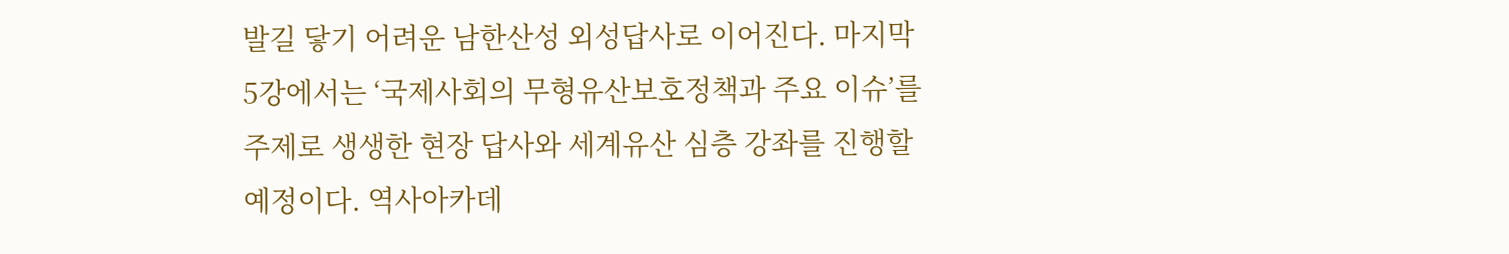발길 닿기 어려운 남한산성 외성답사로 이어진다. 마지막 5강에서는 ‘국제사회의 무형유산보호정책과 주요 이슈’를 주제로 생생한 현장 답사와 세계유산 심층 강좌를 진행할 예정이다. 역사아카데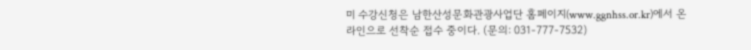미 수강신청은 남한산성문화관광사업단 홈페이지(www.ggnhss.or.kr)에서 온라인으로 선착순 접수 중이다. (문의: 031-777-7532)